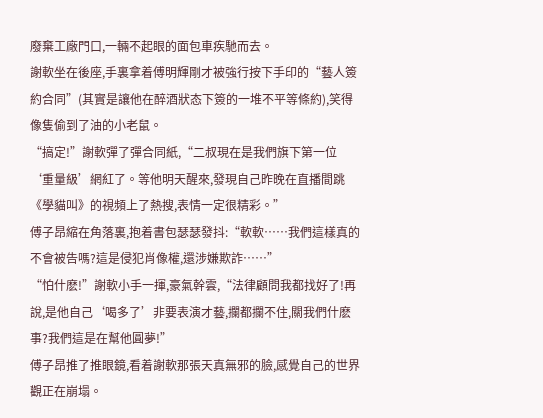廢棄工廠門口,一輛不起眼的面包車疾馳而去。
謝軟坐在後座,手裏拿着傅明輝剛才被強行按下手印的“藝人簽約合同”(其實是讓他在醉酒狀态下簽的一堆不平等條約),笑得像隻偷到了油的小老鼠。
“搞定!”謝軟彈了彈合同紙,“二叔現在是我們旗下第一位‘重量級’網紅了。等他明天醒來,發現自己昨晚在直播間跳《學貓叫》的視頻上了熱搜,表情一定很精彩。”
傅子昂縮在角落裏,抱着書包瑟瑟發抖:“軟軟……我們這樣真的不會被告嗎?這是侵犯肖像權,還涉嫌欺詐……”
“怕什麽!”謝軟小手一揮,豪氣幹雲,“法律顧問我都找好了!再說,是他自己‘喝多了’非要表演才藝,攔都攔不住,關我們什麽事?我們這是在幫他圓夢!”
傅子昂推了推眼鏡,看着謝軟那張天真無邪的臉,感覺自己的世界觀正在崩塌。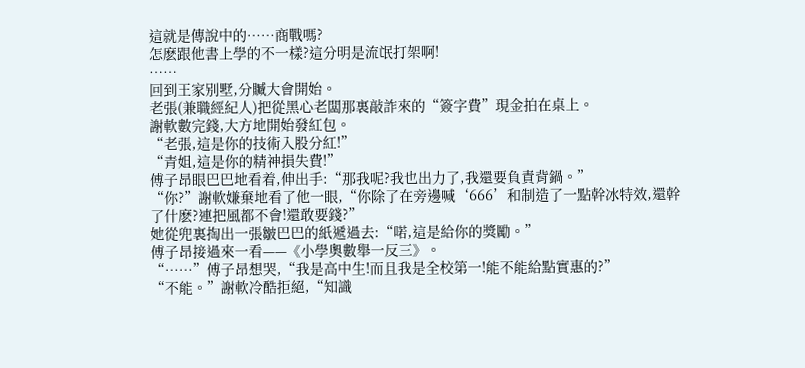這就是傳說中的……商戰嗎?
怎麽跟他書上學的不一樣?這分明是流氓打架啊!
……
回到王家别墅,分贓大會開始。
老張(兼職經紀人)把從黑心老闆那裏敲詐來的“簽字費”現金拍在桌上。
謝軟數完錢,大方地開始發紅包。
“老張,這是你的技術入股分紅!”
“青姐,這是你的精神損失費!”
傅子昂眼巴巴地看着,伸出手:“那我呢?我也出力了,我還要負責背鍋。”
“你?”謝軟嫌棄地看了他一眼,“你除了在旁邊喊‘666’和制造了一點幹冰特效,還幹了什麽?連把風都不會!還敢要錢?”
她從兜裏掏出一張皺巴巴的紙遞過去:“喏,這是給你的獎勵。”
傅子昂接過來一看——《小學奧數舉一反三》。
“……”傅子昂想哭,“我是高中生!而且我是全校第一!能不能給點實惠的?”
“不能。”謝軟冷酷拒絕,“知識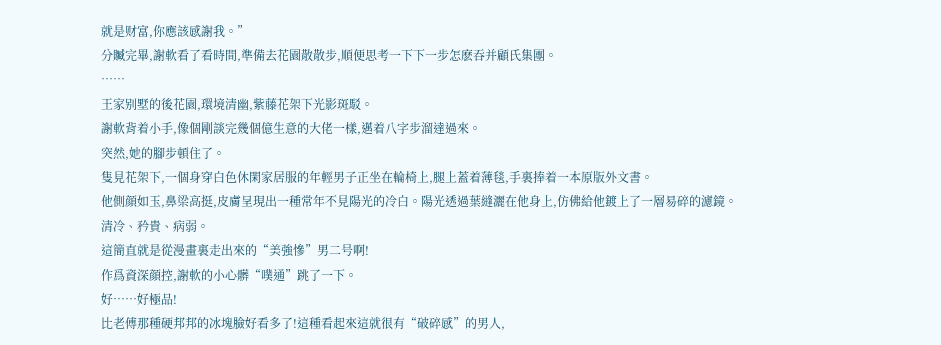就是财富,你應該感謝我。”
分贓完畢,謝軟看了看時間,準備去花園散散步,順便思考一下下一步怎麽吞并顧氏集團。
……
王家别墅的後花園,環境清幽,紫藤花架下光影斑駁。
謝軟背着小手,像個剛談完幾個億生意的大佬一樣,邁着八字步溜達過來。
突然,她的腳步頓住了。
隻見花架下,一個身穿白色休閑家居服的年輕男子正坐在輪椅上,腿上蓋着薄毯,手裏捧着一本原版外文書。
他側顔如玉,鼻梁高挺,皮膚呈現出一種常年不見陽光的冷白。陽光透過葉縫灑在他身上,仿佛給他鍍上了一層易碎的濾鏡。
清冷、矜貴、病弱。
這簡直就是從漫畫裏走出來的“美強慘”男二号啊!
作爲資深顔控,謝軟的小心髒“噗通”跳了一下。
好……好極品!
比老傅那種硬邦邦的冰塊臉好看多了!這種看起來這就很有“破碎感”的男人,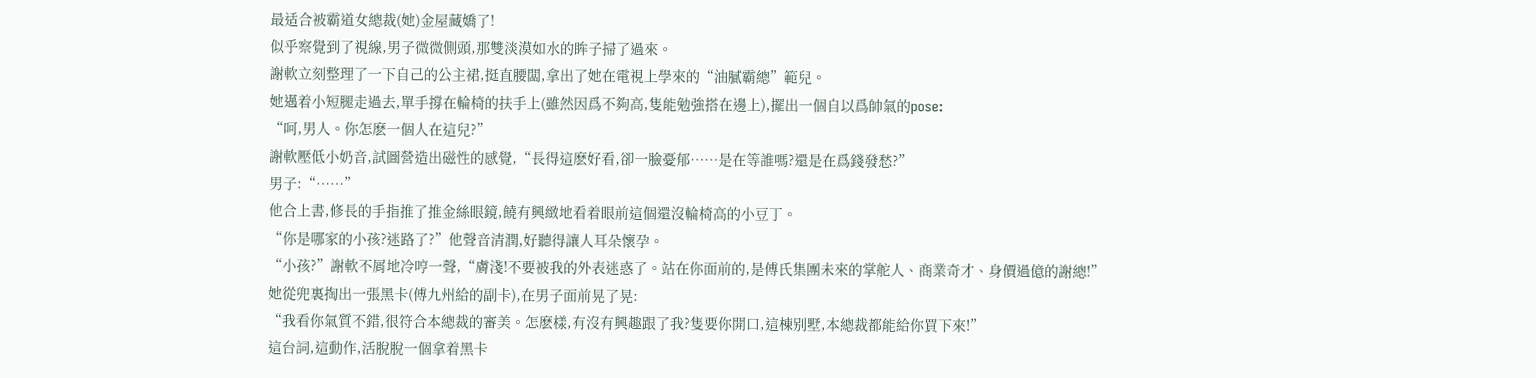最适合被霸道女總裁(她)金屋藏嬌了!
似乎察覺到了視線,男子微微側頭,那雙淡漠如水的眸子掃了過來。
謝軟立刻整理了一下自己的公主裙,挺直腰闆,拿出了她在電視上學來的“油膩霸總”範兒。
她邁着小短腿走過去,單手撐在輪椅的扶手上(雖然因爲不夠高,隻能勉強搭在邊上),擺出一個自以爲帥氣的pose:
“呵,男人。你怎麽一個人在這兒?”
謝軟壓低小奶音,試圖營造出磁性的感覺,“長得這麽好看,卻一臉憂郁……是在等誰嗎?還是在爲錢發愁?”
男子:“……”
他合上書,修長的手指推了推金絲眼鏡,饒有興緻地看着眼前這個還沒輪椅高的小豆丁。
“你是哪家的小孩?迷路了?”他聲音清潤,好聽得讓人耳朵懷孕。
“小孩?”謝軟不屑地冷哼一聲,“膚淺!不要被我的外表迷惑了。站在你面前的,是傅氏集團未來的掌舵人、商業奇才、身價過億的謝總!”
她從兜裏掏出一張黑卡(傅九州給的副卡),在男子面前晃了晃:
“我看你氣質不錯,很符合本總裁的審美。怎麽樣,有沒有興趣跟了我?隻要你開口,這棟别墅,本總裁都能給你買下來!”
這台詞,這動作,活脫脫一個拿着黑卡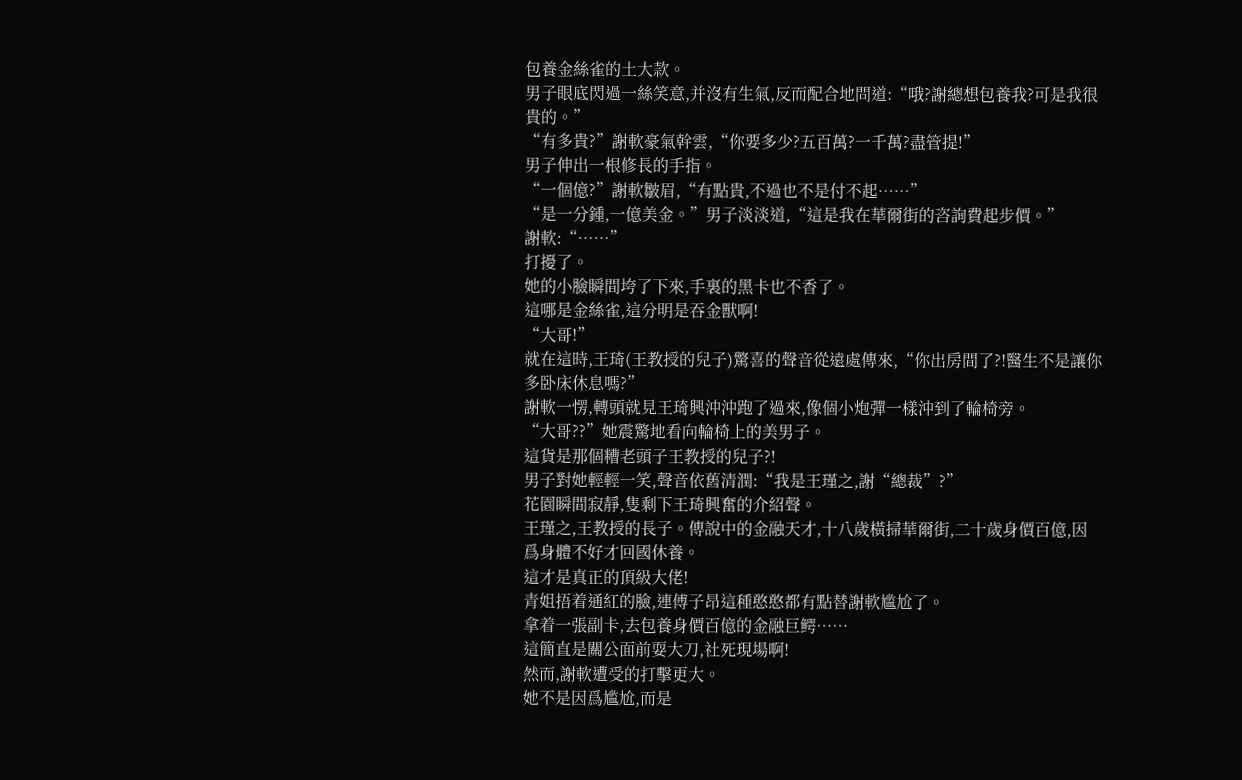包養金絲雀的土大款。
男子眼底閃過一絲笑意,并沒有生氣,反而配合地問道:“哦?謝總想包養我?可是我很貴的。”
“有多貴?”謝軟豪氣幹雲,“你要多少?五百萬?一千萬?盡管提!”
男子伸出一根修長的手指。
“一個億?”謝軟皺眉,“有點貴,不過也不是付不起……”
“是一分鍾,一億美金。”男子淡淡道,“這是我在華爾街的咨詢費起步價。”
謝軟:“……”
打擾了。
她的小臉瞬間垮了下來,手裏的黑卡也不香了。
這哪是金絲雀,這分明是吞金獸啊!
“大哥!”
就在這時,王琦(王教授的兒子)驚喜的聲音從遠處傳來,“你出房間了?!醫生不是讓你多卧床休息嗎?”
謝軟一愣,轉頭就見王琦興沖沖跑了過來,像個小炮彈一樣沖到了輪椅旁。
“大哥??”她震驚地看向輪椅上的美男子。
這貨是那個糟老頭子王教授的兒子?!
男子對她輕輕一笑,聲音依舊清潤:“我是王瑾之,謝“總裁”?”
花園瞬間寂靜,隻剩下王琦興奮的介紹聲。
王瑾之,王教授的長子。傳說中的金融天才,十八歲橫掃華爾街,二十歲身價百億,因爲身體不好才回國休養。
這才是真正的頂級大佬!
青姐捂着通紅的臉,連傅子昂這種憨憨都有點替謝軟尴尬了。
拿着一張副卡,去包養身價百億的金融巨鳄……
這簡直是關公面前耍大刀,社死現場啊!
然而,謝軟遭受的打擊更大。
她不是因爲尴尬,而是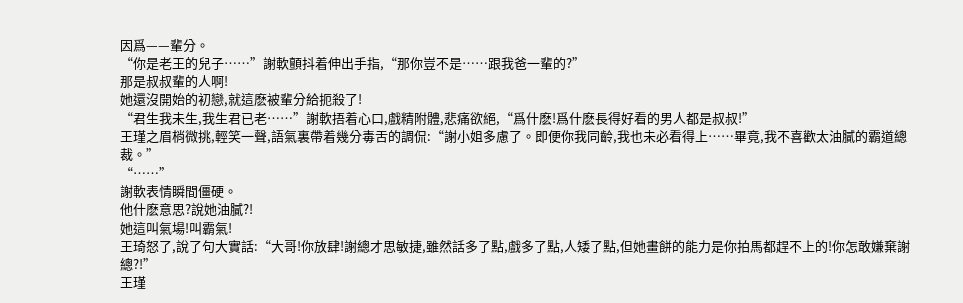因爲——輩分。
“你是老王的兒子……”謝軟顫抖着伸出手指,“那你豈不是……跟我爸一輩的?”
那是叔叔輩的人啊!
她還沒開始的初戀,就這麽被輩分給扼殺了!
“君生我未生,我生君已老……”謝軟捂着心口,戲精附體,悲痛欲絕,“爲什麽!爲什麽長得好看的男人都是叔叔!”
王瑾之眉梢微挑,輕笑一聲,語氣裏帶着幾分毒舌的調侃:“謝小姐多慮了。即便你我同齡,我也未必看得上……畢竟,我不喜歡太油膩的霸道總裁。”
“……”
謝軟表情瞬間僵硬。
他什麽意思?說她油膩?!
她這叫氣場!叫霸氣!
王琦怒了,說了句大實話:“大哥!你放肆!謝總才思敏捷,雖然話多了點,戲多了點,人矮了點,但她畫餅的能力是你拍馬都趕不上的!你怎敢嫌棄謝總?!”
王瑾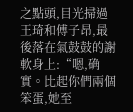之點頭,目光掃過王琦和傅子昂,最後落在氣鼓鼓的謝軟身上:“嗯,确實。比起你們兩個笨蛋,她至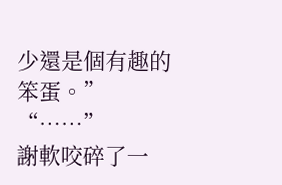少還是個有趣的笨蛋。”
“……”
謝軟咬碎了一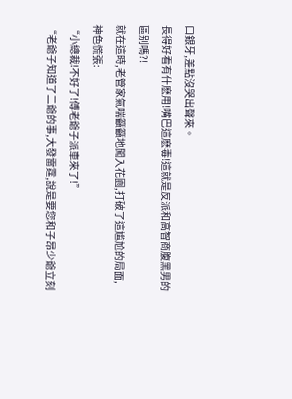口銀牙,差點沒哭出聲來。
長得好看有什麽用!嘴巴這麽毒!這就是反派和高智商腹黑男的區别嗎?!
就在這時,老管家氣喘籲籲地闖入花園,打破了這尴尬的局面,神色慌張:
“小總裁!不好了!傅老爺子派車來了!”
“老爺子知道了二爺的事,大發雷霆,說是要您和子昂少爺立刻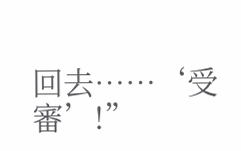回去……‘受審’!”